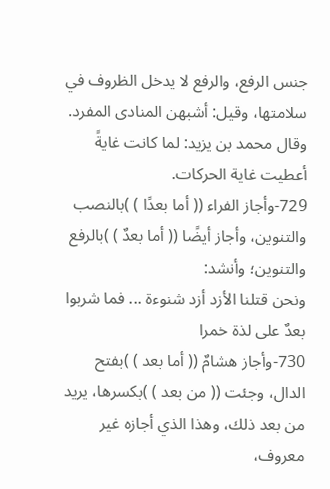جنس الرفع، والرفع لا يدخل الظروف في سلامتها، وقيل: أشبهن المنادى المفرد.
وقال محمد بن يزيد: لما كانت غايةً أعطيت غاية الحركات.
729-وأجاز الفراء (( أما بعدًا ) )بالنصب والتنوين، وأجاز أيضًا (( أما بعدٌ ) )بالرفع والتنوين؛ وأنشد:
ونحن قتلنا الأزد أزد شنوءة ... فما شربوا بعدٌ على لذة خمرا
730-وأجاز هشامٌ (( أما بعد ) )بفتح الدال، وجئت (( من بعد ) )بكسرها، يريد من بعد ذلك، وهذا الذي أجازه غير معروف،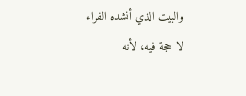والبيت الذي أنشده الفراء لا حجة فيه، لأنه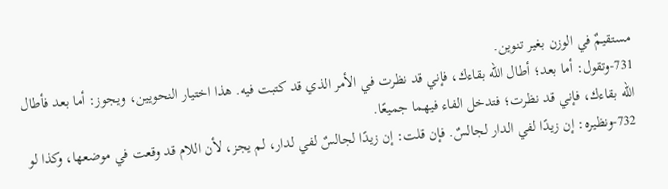مستقيمٌ في الوزن بغير تنوين.
731-وتقول: أما بعد؛ أطال الله بقاءك، فإني قد نظرت في الأمر الذي قد كتبت فيه. هذا اختيار النحويين، ويجوز: أما بعد فأطال الله بقاءك، فإني قد نظرت؛ فتدخل الفاء فيهما جميعًا.
732-ونظيره: إن زيدًا لفي الدار لجالسٌ. فإن قلت: إن زيدًا لجالسٌ لفي لدار، لم يجز، لأن اللام قد وقعت في موضعها، وكذا لو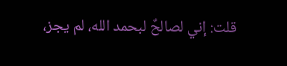قلت: إني لصالحٌ لبحمد الله، لم يجز،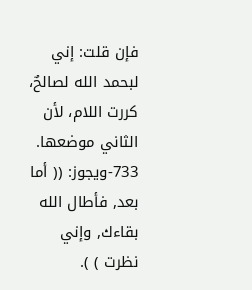فإن قلت: إني لبحمد الله لصالحٌ، كررت اللام، لأن الثاني موضعها.
733-ويجوز: (( أما بعد, فأطال الله بقاءك, وإني نظرت ) ).